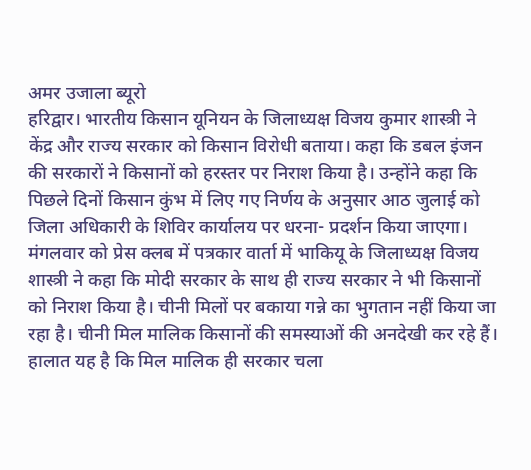अमर उजाला ब्यूरो
हरिद्वार। भारतीय किसान यूनियन के जिलाध्यक्ष विजय कुमार शास्त्री ने केंद्र और राज्य सरकार को किसान विरोधी बताया। कहा कि डबल इंजन की सरकारों ने किसानों को हरस्तर पर निराश किया है। उन्होंने कहा कि पिछले दिनों किसान कुंभ में लिए गए निर्णय के अनुसार आठ जुलाई को जिला अधिकारी के शिविर कार्यालय पर धरना- प्रदर्शन किया जाएगा।
मंगलवार को प्रेस क्लब में पत्रकार वार्ता में भाकियू के जिलाध्यक्ष विजय शास्त्री ने कहा कि मोदी सरकार के साथ ही राज्य सरकार ने भी किसानों को निराश किया है। चीनी मिलों पर बकाया गन्ने का भुगतान नहीं किया जा रहा है। चीनी मिल मालिक किसानों की समस्याओं की अनदेखी कर रहे हैं। हालात यह है कि मिल मालिक ही सरकार चला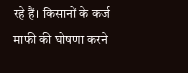रहे हैं। किसानों के कर्ज माफी की घोषणा करने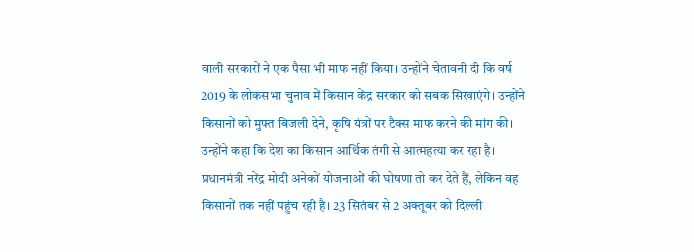वाली सरकारों ने एक पैसा भी माफ नहीं किया। उन्होंने चेतावनी दी कि वर्ष 2019 के लोकसभा चुनाव में किसान केंद्र सरकार को सबक सिखाएंगे। उन्होंने किसानों को मुफ्त बिजली देने, कृषि यंत्रों पर टैक्स माफ करने की मांग की। उन्होंने कहा कि देश का किसान आर्थिक तंगी से आत्महत्या कर रहा है। प्रधानमंत्री नरेंद्र मोदी अनेकों योजनाओं की घोषणा तो कर देते हैं, लेकिन वह किसानों तक नहीं पहुंच रही है। 23 सितंबर से 2 अक्तूबर को दिल्ली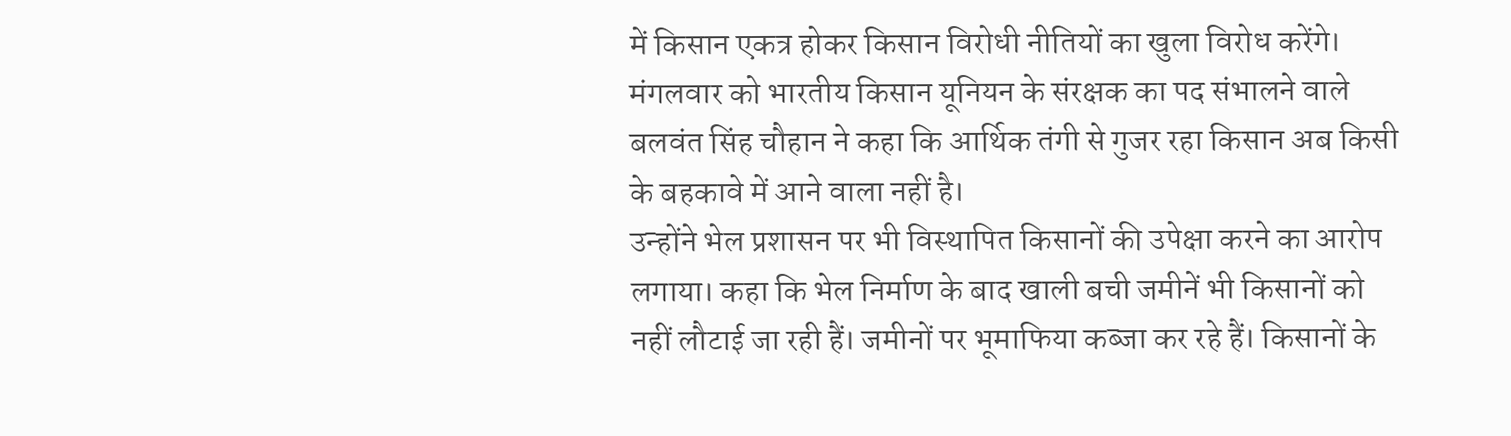में किसान एकत्र होकर किसान विरोधी नीतियों का खुला विरोध करेंगे।
मंगलवार को भारतीय किसान यूनियन के संरक्षक का पद संभालने वाले बलवंत सिंह चौहान ने कहा कि आर्थिक तंगी से गुजर रहा किसान अब किसी के बहकावे में आने वाला नहीं है।
उन्होंने भेल प्रशासन पर भी विस्थापित किसानों की उपेक्षा करने का आरोप लगाया। कहा कि भेल निर्माण के बाद खाली बची जमीनें भी किसानों को नहीं लौटाई जा रही हैं। जमीनों पर भूमाफिया कब्जा कर रहे हैं। किसानों के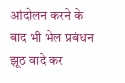आंदोलन करने के बाद भी भेल प्रबंधन झूठ वादे कर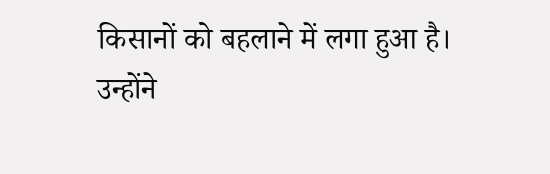किसानों को बहलाने में लगा हुआ है।
उन्होंने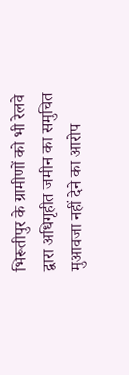भिरूतीपुर के ग्रामीणों को भी रेलवे द्वारा अधिगृहीत जमीन का समुचित मुआवजा नहीं देने का आरोप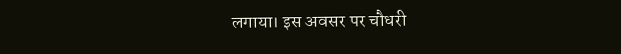लगाया। इस अवसर पर चौधरी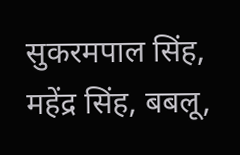सुकरमपाल सिंह, महेंद्र सिंह, बबलू,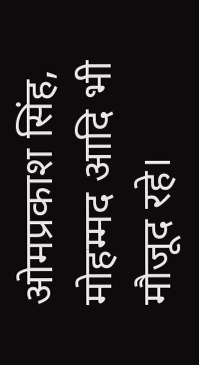ओमप्रकाश सिंह, मोहम्मद आदि भी मौजूद रहे।